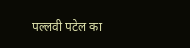पल्लवी पटेल का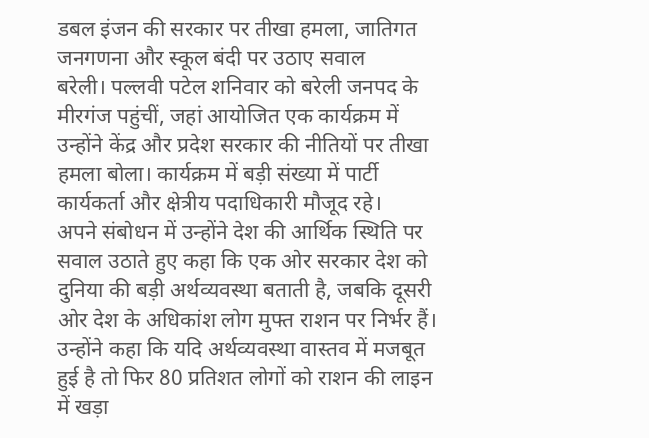डबल इंजन की सरकार पर तीखा हमला, जातिगत जनगणना और स्कूल बंदी पर उठाए सवाल
बरेली। पल्लवी पटेल शनिवार को बरेली जनपद के मीरगंज पहुंचीं, जहां आयोजित एक कार्यक्रम में उन्होंने केंद्र और प्रदेश सरकार की नीतियों पर तीखा हमला बोला। कार्यक्रम में बड़ी संख्या में पार्टी कार्यकर्ता और क्षेत्रीय पदाधिकारी मौजूद रहे।
अपने संबोधन में उन्होंने देश की आर्थिक स्थिति पर सवाल उठाते हुए कहा कि एक ओर सरकार देश को दुनिया की बड़ी अर्थव्यवस्था बताती है, जबकि दूसरी ओर देश के अधिकांश लोग मुफ्त राशन पर निर्भर हैं। उन्होंने कहा कि यदि अर्थव्यवस्था वास्तव में मजबूत हुई है तो फिर 80 प्रतिशत लोगों को राशन की लाइन में खड़ा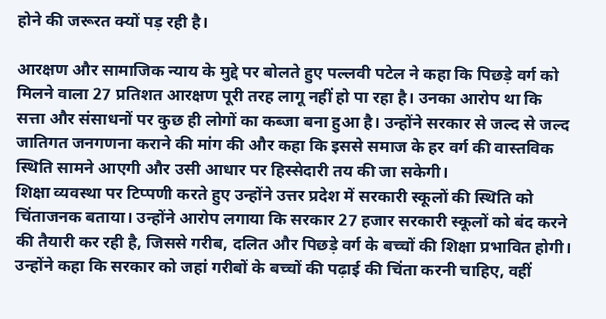होने की जरूरत क्यों पड़ रही है।

आरक्षण और सामाजिक न्याय के मुद्दे पर बोलते हुए पल्लवी पटेल ने कहा कि पिछड़े वर्ग को मिलने वाला 27 प्रतिशत आरक्षण पूरी तरह लागू नहीं हो पा रहा है। उनका आरोप था कि सत्ता और संसाधनों पर कुछ ही लोगों का कब्जा बना हुआ है। उन्होंने सरकार से जल्द से जल्द जातिगत जनगणना कराने की मांग की और कहा कि इससे समाज के हर वर्ग की वास्तविक स्थिति सामने आएगी और उसी आधार पर हिस्सेदारी तय की जा सकेगी।
शिक्षा व्यवस्था पर टिप्पणी करते हुए उन्होंने उत्तर प्रदेश में सरकारी स्कूलों की स्थिति को चिंताजनक बताया। उन्होंने आरोप लगाया कि सरकार 27 हजार सरकारी स्कूलों को बंद करने की तैयारी कर रही है, जिससे गरीब, दलित और पिछड़े वर्ग के बच्चों की शिक्षा प्रभावित होगी। उन्होंने कहा कि सरकार को जहां गरीबों के बच्चों की पढ़ाई की चिंता करनी चाहिए, वहीं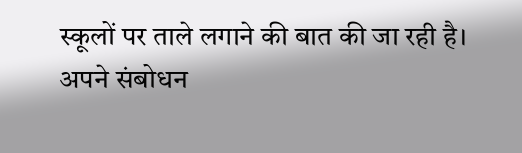स्कूलों पर ताले लगाने की बात की जा रही है।
अपने संबोधन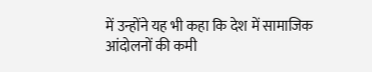में उन्होंने यह भी कहा कि देश में सामाजिक आंदोलनों की कमी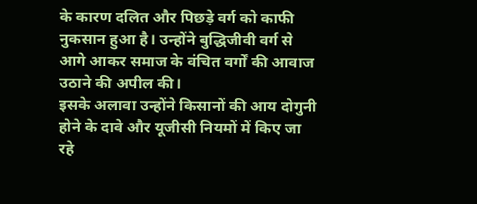के कारण दलित और पिछड़े वर्ग को काफी नुकसान हुआ है। उन्होंने बुद्धिजीवी वर्ग से आगे आकर समाज के वंचित वर्गों की आवाज उठाने की अपील की।
इसके अलावा उन्होंने किसानों की आय दोगुनी होने के दावे और यूजीसी नियमों में किए जा रहे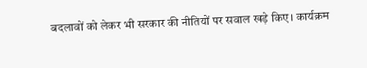बदलावों को लेकर भी सरकार की नीतियों पर सवाल खड़े किए। कार्यक्रम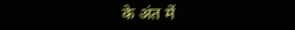के अंत में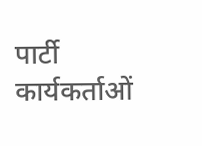पार्टी कार्यकर्ताओं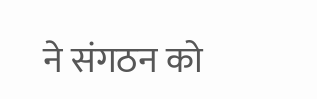ने संगठन को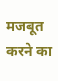मजबूत करने का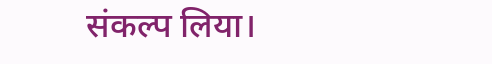संकल्प लिया।